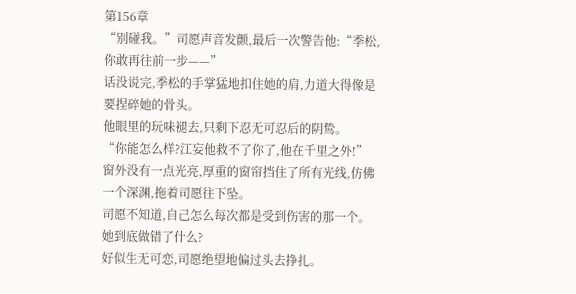第156章
“别碰我。”司愿声音发颤,最后一次警告他:“季松,你敢再往前一步——”
话没说完,季松的手掌猛地扣住她的肩,力道大得像是要捏碎她的骨头。
他眼里的玩味褪去,只剩下忍无可忍后的阴鸷。
“你能怎么样?江妄他救不了你了,他在千里之外!”
窗外没有一点光亮,厚重的窗帘挡住了所有光线,仿佛一个深渊,拖着司愿往下坠。
司愿不知道,自己怎么每次都是受到伤害的那一个。
她到底做错了什么?
好似生无可恋,司愿绝望地偏过头去挣扎。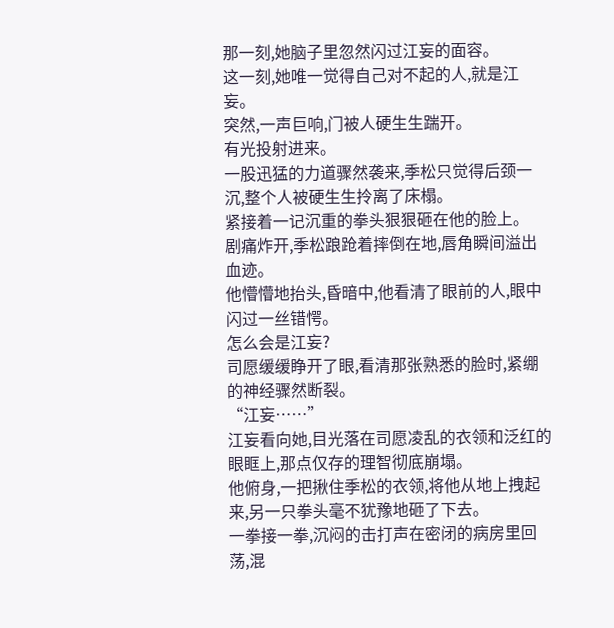那一刻,她脑子里忽然闪过江妄的面容。
这一刻,她唯一觉得自己对不起的人,就是江妄。
突然,一声巨响,门被人硬生生踹开。
有光投射进来。
一股迅猛的力道骤然袭来,季松只觉得后颈一沉,整个人被硬生生拎离了床榻。
紧接着一记沉重的拳头狠狠砸在他的脸上。
剧痛炸开,季松踉跄着摔倒在地,唇角瞬间溢出血迹。
他懵懵地抬头,昏暗中,他看清了眼前的人,眼中闪过一丝错愕。
怎么会是江妄?
司愿缓缓睁开了眼,看清那张熟悉的脸时,紧绷的神经骤然断裂。
“江妄……”
江妄看向她,目光落在司愿凌乱的衣领和泛红的眼眶上,那点仅存的理智彻底崩塌。
他俯身,一把揪住季松的衣领,将他从地上拽起来,另一只拳头毫不犹豫地砸了下去。
一拳接一拳,沉闷的击打声在密闭的病房里回荡,混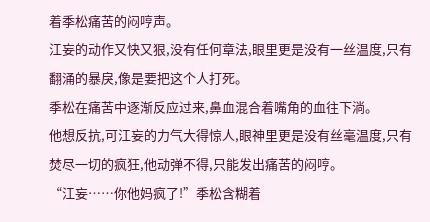着季松痛苦的闷哼声。
江妄的动作又快又狠,没有任何章法,眼里更是没有一丝温度,只有翻涌的暴戾,像是要把这个人打死。
季松在痛苦中逐渐反应过来,鼻血混合着嘴角的血往下淌。
他想反抗,可江妄的力气大得惊人,眼神里更是没有丝毫温度,只有焚尽一切的疯狂,他动弹不得,只能发出痛苦的闷哼。
“江妄……你他妈疯了!”季松含糊着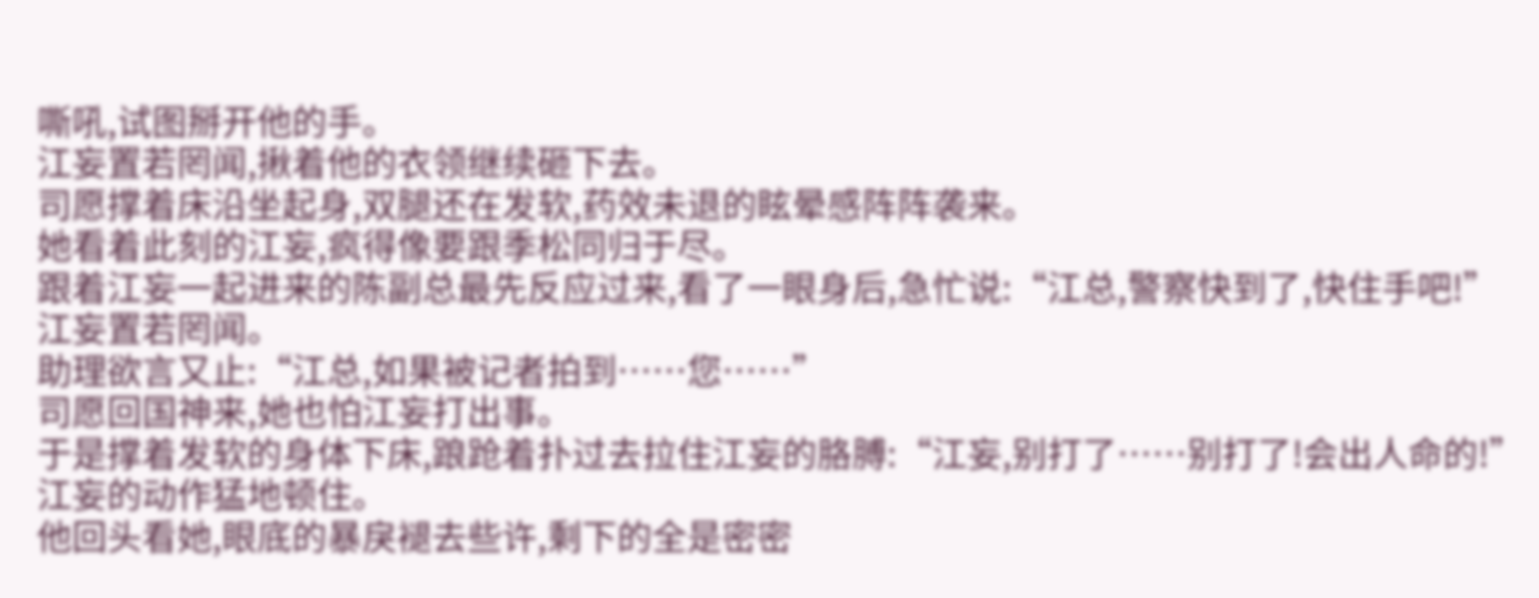嘶吼,试图掰开他的手。
江妄置若罔闻,揪着他的衣领继续砸下去。
司愿撑着床沿坐起身,双腿还在发软,药效未退的眩晕感阵阵袭来。
她看着此刻的江妄,疯得像要跟季松同归于尽。
跟着江妄一起进来的陈副总最先反应过来,看了一眼身后,急忙说:“江总,警察快到了,快住手吧!”
江妄置若罔闻。
助理欲言又止:“江总,如果被记者拍到……您……”
司愿回国神来,她也怕江妄打出事。
于是撑着发软的身体下床,踉跄着扑过去拉住江妄的胳膊:“江妄,别打了……别打了!会出人命的!”
江妄的动作猛地顿住。
他回头看她,眼底的暴戾褪去些许,剩下的全是密密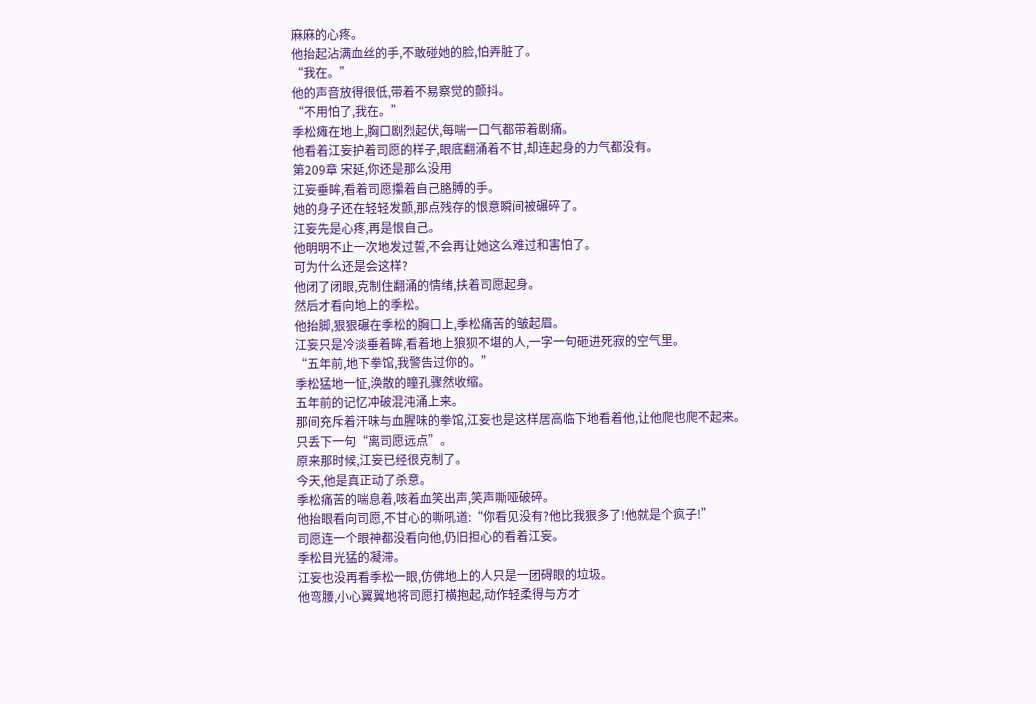麻麻的心疼。
他抬起沾满血丝的手,不敢碰她的脸,怕弄脏了。
“我在。”
他的声音放得很低,带着不易察觉的颤抖。
“不用怕了,我在。”
季松瘫在地上,胸口剧烈起伏,每喘一口气都带着剧痛。
他看着江妄护着司愿的样子,眼底翻涌着不甘,却连起身的力气都没有。
第209章 宋延,你还是那么没用
江妄垂眸,看着司愿攥着自己胳膊的手。
她的身子还在轻轻发颤,那点残存的恨意瞬间被碾碎了。
江妄先是心疼,再是恨自己。
他明明不止一次地发过誓,不会再让她这么难过和害怕了。
可为什么还是会这样?
他闭了闭眼,克制住翻涌的情绪,扶着司愿起身。
然后才看向地上的季松。
他抬脚,狠狠碾在季松的胸口上,季松痛苦的皱起眉。
江妄只是冷淡垂着眸,看着地上狼狈不堪的人,一字一句砸进死寂的空气里。
“五年前,地下拳馆,我警告过你的。”
季松猛地一怔,涣散的瞳孔骤然收缩。
五年前的记忆冲破混沌涌上来。
那间充斥着汗味与血腥味的拳馆,江妄也是这样居高临下地看着他,让他爬也爬不起来。
只丢下一句“离司愿远点”。
原来那时候,江妄已经很克制了。
今天,他是真正动了杀意。
季松痛苦的喘息着,咳着血笑出声,笑声嘶哑破碎。
他抬眼看向司愿,不甘心的嘶吼道:“你看见没有?他比我狠多了!他就是个疯子!”
司愿连一个眼神都没看向他,仍旧担心的看着江妄。
季松目光猛的凝滞。
江妄也没再看季松一眼,仿佛地上的人只是一团碍眼的垃圾。
他弯腰,小心翼翼地将司愿打横抱起,动作轻柔得与方才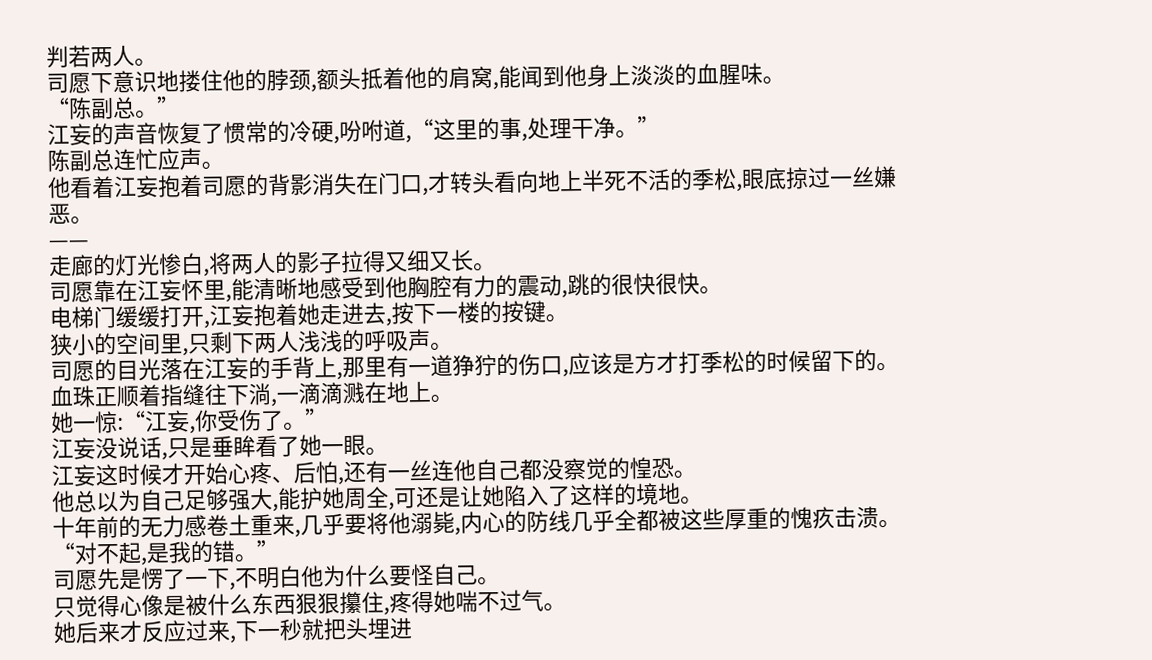判若两人。
司愿下意识地搂住他的脖颈,额头抵着他的肩窝,能闻到他身上淡淡的血腥味。
“陈副总。”
江妄的声音恢复了惯常的冷硬,吩咐道,“这里的事,处理干净。”
陈副总连忙应声。
他看着江妄抱着司愿的背影消失在门口,才转头看向地上半死不活的季松,眼底掠过一丝嫌恶。
——
走廊的灯光惨白,将两人的影子拉得又细又长。
司愿靠在江妄怀里,能清晰地感受到他胸腔有力的震动,跳的很快很快。
电梯门缓缓打开,江妄抱着她走进去,按下一楼的按键。
狭小的空间里,只剩下两人浅浅的呼吸声。
司愿的目光落在江妄的手背上,那里有一道狰狞的伤口,应该是方才打季松的时候留下的。
血珠正顺着指缝往下淌,一滴滴溅在地上。
她一惊:“江妄,你受伤了。”
江妄没说话,只是垂眸看了她一眼。
江妄这时候才开始心疼、后怕,还有一丝连他自己都没察觉的惶恐。
他总以为自己足够强大,能护她周全,可还是让她陷入了这样的境地。
十年前的无力感卷土重来,几乎要将他溺毙,内心的防线几乎全都被这些厚重的愧疚击溃。
“对不起,是我的错。”
司愿先是愣了一下,不明白他为什么要怪自己。
只觉得心像是被什么东西狠狠攥住,疼得她喘不过气。
她后来才反应过来,下一秒就把头埋进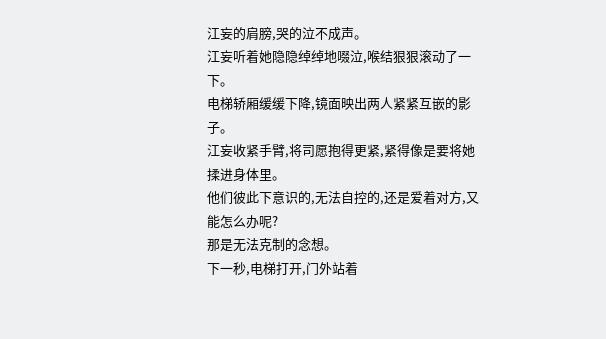江妄的肩膀,哭的泣不成声。
江妄听着她隐隐绰绰地啜泣,喉结狠狠滚动了一下。
电梯轿厢缓缓下降,镜面映出两人紧紧互嵌的影子。
江妄收紧手臂,将司愿抱得更紧,紧得像是要将她揉进身体里。
他们彼此下意识的,无法自控的,还是爱着对方,又能怎么办呢?
那是无法克制的念想。
下一秒,电梯打开,门外站着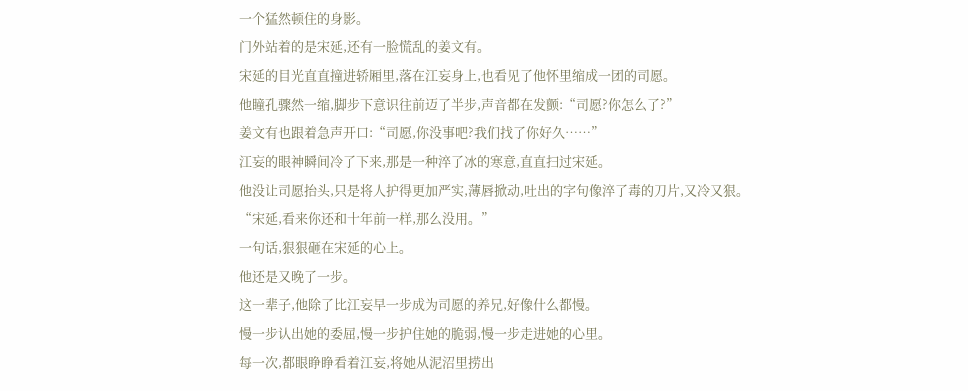一个猛然顿住的身影。
门外站着的是宋延,还有一脸慌乱的姜文有。
宋延的目光直直撞进轿厢里,落在江妄身上,也看见了他怀里缩成一团的司愿。
他瞳孔骤然一缩,脚步下意识往前迈了半步,声音都在发颤:“司愿?你怎么了?”
姜文有也跟着急声开口:“司愿,你没事吧?我们找了你好久……”
江妄的眼神瞬间冷了下来,那是一种淬了冰的寒意,直直扫过宋延。
他没让司愿抬头,只是将人护得更加严实,薄唇掀动,吐出的字句像淬了毒的刀片,又冷又狠。
“宋延,看来你还和十年前一样,那么没用。”
一句话,狠狠砸在宋延的心上。
他还是又晚了一步。
这一辈子,他除了比江妄早一步成为司愿的养兄,好像什么都慢。
慢一步认出她的委屈,慢一步护住她的脆弱,慢一步走进她的心里。
每一次,都眼睁睁看着江妄,将她从泥沼里捞出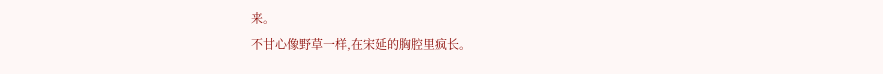来。
不甘心像野草一样,在宋延的胸腔里疯长。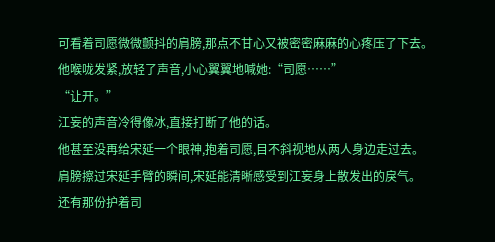可看着司愿微微颤抖的肩膀,那点不甘心又被密密麻麻的心疼压了下去。
他喉咙发紧,放轻了声音,小心翼翼地喊她:“司愿……”
“让开。”
江妄的声音冷得像冰,直接打断了他的话。
他甚至没再给宋延一个眼神,抱着司愿,目不斜视地从两人身边走过去。
肩膀擦过宋延手臂的瞬间,宋延能清晰感受到江妄身上散发出的戾气。
还有那份护着司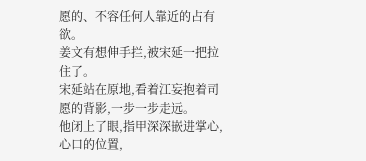愿的、不容任何人靠近的占有欲。
姜文有想伸手拦,被宋延一把拉住了。
宋延站在原地,看着江妄抱着司愿的背影,一步一步走远。
他闭上了眼,指甲深深嵌进掌心,心口的位置,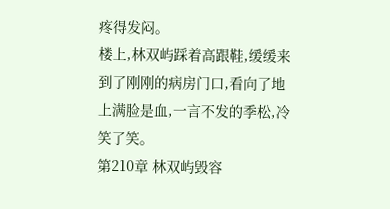疼得发闷。
楼上,林双屿踩着高跟鞋,缓缓来到了刚刚的病房门口,看向了地上满脸是血,一言不发的季松,冷笑了笑。
第210章 林双屿毁容